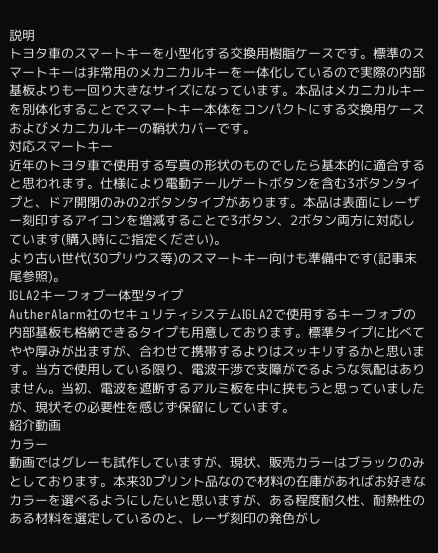説明
トヨタ車のスマートキーを小型化する交換用樹脂ケースです。標準のスマートキーは非常用のメカニカルキーを一体化しているので実際の内部基板よりも一回り大きなサイズになっています。本品はメカニカルキーを別体化することでスマートキー本体をコンパクトにする交換用ケースおよびメカニカルキーの鞘状カバーです。
対応スマートキー
近年のトヨタ車で使用する写真の形状のものでしたら基本的に適合すると思われます。仕様により電動テールゲートボタンを含む3ボタンタイプと、ドア開閉のみの2ボタンタイプがあります。本品は表面にレーザー刻印するアイコンを増減することで3ボタン、2ボタン両方に対応しています(購入時にご指定ください)。
より古い世代(30プリウス等)のスマートキー向けも準備中です(記事末尾参照)。
IGLA2キーフォブ一体型タイプ
AutherAlarm社のセキュリティシステムIGLA2で使用するキーフォブの内部基板も格納できるタイプも用意しております。標準タイプに比べてやや厚みが出ますが、合わせて携帯するよりはスッキリするかと思います。当方で使用している限り、電波干渉で支障がでるような気配はありません。当初、電波を遮断するアルミ板を中に挟もうと思っていましたが、現状その必要性を感じず保留にしています。
紹介動画
カラー
動画ではグレーも試作していますが、現状、販売カラーはブラックのみとしております。本来3Dプリント品なので材料の在庫があればお好きなカラーを選べるようにしたいと思いますが、ある程度耐久性、耐熱性のある材料を選定しているのと、レーザ刻印の発色がし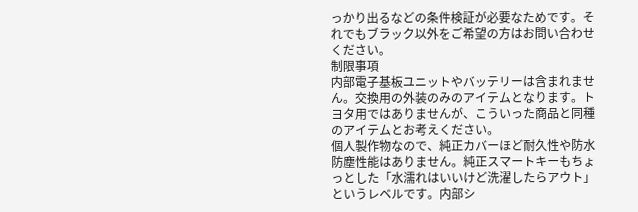っかり出るなどの条件検証が必要なためです。それでもブラック以外をご希望の方はお問い合わせください。
制限事項
内部電子基板ユニットやバッテリーは含まれません。交換用の外装のみのアイテムとなります。トヨタ用ではありませんが、こういった商品と同種のアイテムとお考えください。
個人製作物なので、純正カバーほど耐久性や防水防塵性能はありません。純正スマートキーもちょっとした「水濡れはいいけど洗濯したらアウト」というレベルです。内部シ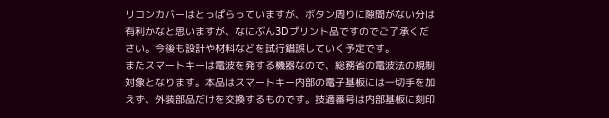リコンカバーはとっぱらっていますが、ボタン周りに隙間がない分は有利かなと思いますが、なにぶん3Dプリント品ですのでご了承ください。今後も設計や材料などを試行錯誤していく予定です。
またスマートキーは電波を発する機器なので、総務省の電波法の規制対象となります。本品はスマートキー内部の電子基板には一切手を加えず、外装部品だけを交換するものです。技適番号は内部基板に刻印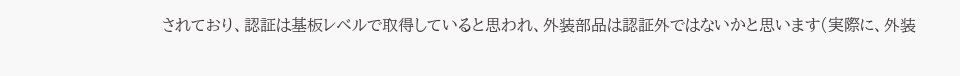されており、認証は基板レベルで取得していると思われ、外装部品は認証外ではないかと思います(実際に、外装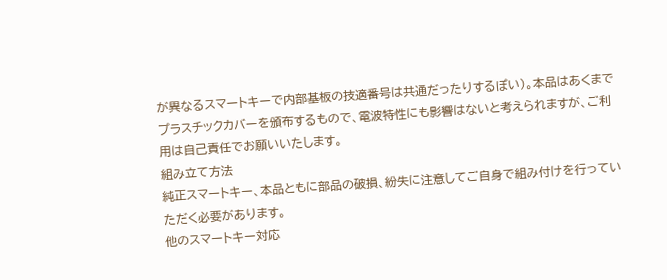が異なるスマートキーで内部基板の技適番号は共通だったりするぽい)。本品はあくまでプラスチックカバーを頒布するもので、電波特性にも影響はないと考えられますが、ご利用は自己責任でお願いいたします。
組み立て方法
純正スマートキー、本品ともに部品の破損、紛失に注意してご自身で組み付けを行っていただく必要があります。
他のスマートキー対応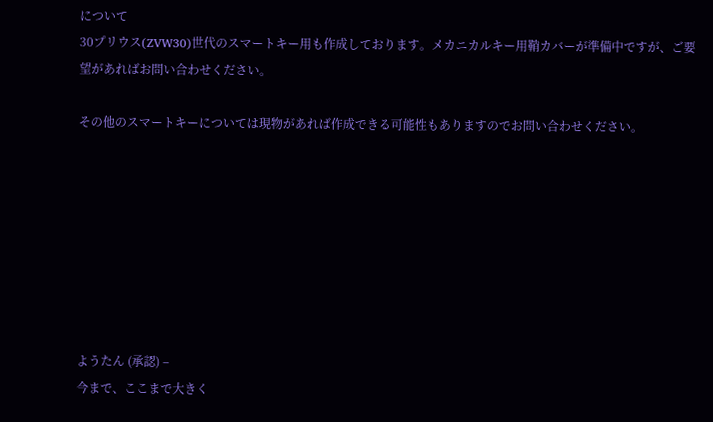について
30プリウス(ZVW30)世代のスマートキー用も作成しております。メカニカルキー用鞘カバーが準備中ですが、ご要望があればお問い合わせください。

その他のスマートキーについては現物があれば作成できる可能性もありますのでお問い合わせください。








ようたん (承認) –
今まで、ここまで大きく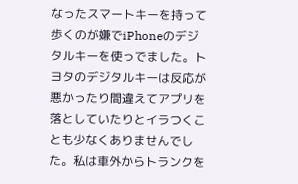なったスマートキーを持って歩くのが嫌でiPhoneのデジタルキーを使っでました。トヨタのデジタルキーは反応が悪かったり間違えてアプリを落としていたりとイラつくことも少なくありませんでした。私は車外からトランクを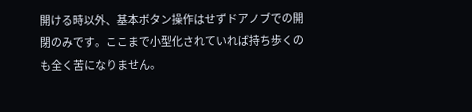開ける時以外、基本ボタン操作はせずドアノブでの開閉のみです。ここまで小型化されていれば持ち歩くのも全く苦になりません。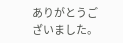ありがとうございました。